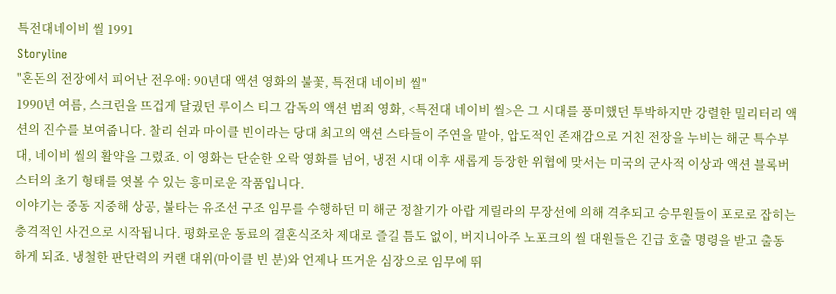특전대네이비 씰 1991
Storyline
"혼돈의 전장에서 피어난 전우애: 90년대 액션 영화의 불꽃, 특전대 네이비 씰"
1990년 여름, 스크린을 뜨겁게 달궜던 루이스 티그 감독의 액션 범죄 영화, <특전대 네이비 씰>은 그 시대를 풍미했던 투박하지만 강렬한 밀리터리 액션의 진수를 보여줍니다. 찰리 쉰과 마이클 빈이라는 당대 최고의 액션 스타들이 주연을 맡아, 압도적인 존재감으로 거친 전장을 누비는 해군 특수부대, 네이비 씰의 활약을 그렸죠. 이 영화는 단순한 오락 영화를 넘어, 냉전 시대 이후 새롭게 등장한 위협에 맞서는 미국의 군사적 이상과 액션 블록버스터의 초기 형태를 엿볼 수 있는 흥미로운 작품입니다.
이야기는 중동 지중해 상공, 불타는 유조선 구조 임무를 수행하던 미 해군 정찰기가 아랍 게릴라의 무장선에 의해 격추되고 승무원들이 포로로 잡히는 충격적인 사건으로 시작됩니다. 평화로운 동료의 결혼식조차 제대로 즐길 틈도 없이, 버지니아주 노포크의 씰 대원들은 긴급 호출 명령을 받고 출동하게 되죠. 냉철한 판단력의 커랜 대위(마이클 빈 분)와 언제나 뜨거운 심장으로 임무에 뛰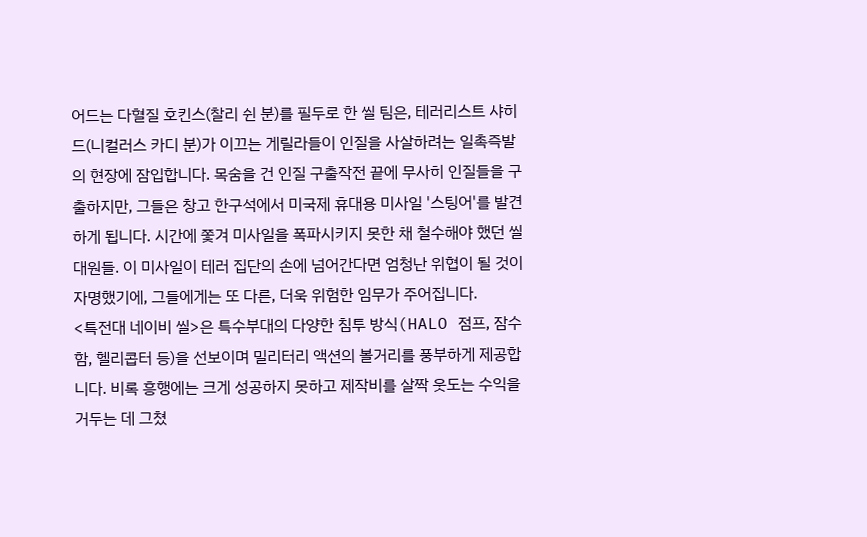어드는 다혈질 호킨스(찰리 쉰 분)를 필두로 한 씰 팀은, 테러리스트 샤히드(니컬러스 카디 분)가 이끄는 게릴라들이 인질을 사살하려는 일촉즉발의 현장에 잠입합니다. 목숨을 건 인질 구출작전 끝에 무사히 인질들을 구출하지만, 그들은 창고 한구석에서 미국제 휴대용 미사일 '스팅어'를 발견하게 됩니다. 시간에 쫓겨 미사일을 폭파시키지 못한 채 철수해야 했던 씰 대원들. 이 미사일이 테러 집단의 손에 넘어간다면 엄청난 위협이 될 것이 자명했기에, 그들에게는 또 다른, 더욱 위험한 임무가 주어집니다.
<특전대 네이비 씰>은 특수부대의 다양한 침투 방식(HALO 점프, 잠수함, 헬리콥터 등)을 선보이며 밀리터리 액션의 볼거리를 풍부하게 제공합니다. 비록 흥행에는 크게 성공하지 못하고 제작비를 살짝 웃도는 수익을 거두는 데 그쳤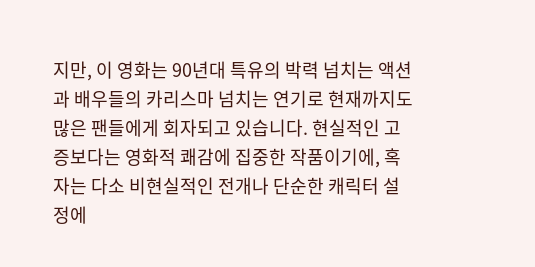지만, 이 영화는 90년대 특유의 박력 넘치는 액션과 배우들의 카리스마 넘치는 연기로 현재까지도 많은 팬들에게 회자되고 있습니다. 현실적인 고증보다는 영화적 쾌감에 집중한 작품이기에, 혹자는 다소 비현실적인 전개나 단순한 캐릭터 설정에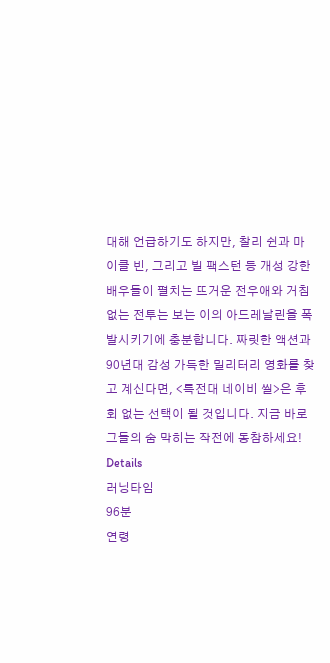대해 언급하기도 하지만, 찰리 쉰과 마이클 빈, 그리고 빌 팩스턴 등 개성 강한 배우들이 펼치는 뜨거운 전우애와 거침없는 전투는 보는 이의 아드레날린을 폭발시키기에 충분합니다. 짜릿한 액션과 90년대 감성 가득한 밀리터리 영화를 찾고 계신다면, <특전대 네이비 씰>은 후회 없는 선택이 될 것입니다. 지금 바로 그들의 숨 막히는 작전에 동참하세요!
Details
러닝타임
96분
연령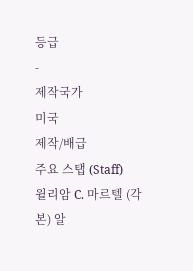등급
-
제작국가
미국
제작/배급
주요 스탭 (Staff)
윌리암 C. 마르텔 (각본) 알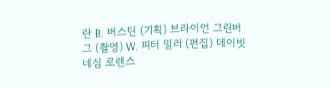란 B. 버스틴 (기획) 브라이언 그린버그 (촬영) W. 피터 밀러 (편집) 데이빗 네심 로렌스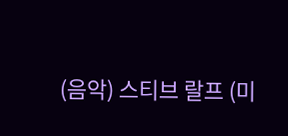(음악) 스티브 랄프 (미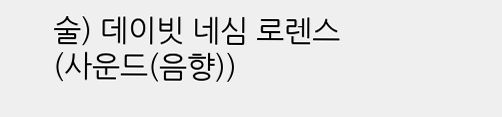술) 데이빗 네심 로렌스 (사운드(음향))